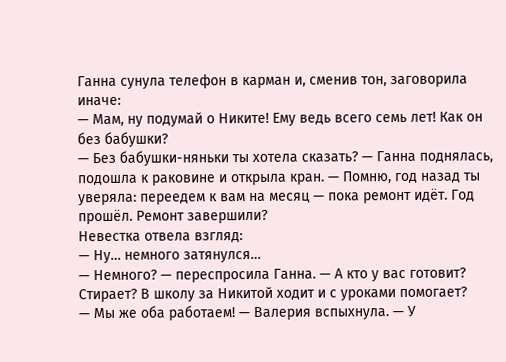Ганна сунула телефон в карман и, сменив тон, заговорила иначе:
— Мам, ну подумай о Никите! Ему ведь всего семь лет! Как он без бабушки?
— Без бабушки-няньки ты хотела сказать? — Ганна поднялась, подошла к раковине и открыла кран. — Помню, год назад ты уверяла: переедем к вам на месяц — пока ремонт идёт. Год прошёл. Ремонт завершили?
Невестка отвела взгляд:
— Ну… немного затянулся…
— Немного? — переспросила Ганна. — А кто у вас готовит? Стирает? В школу за Никитой ходит и с уроками помогает?
— Мы же оба работаем! — Валерия вспыхнула. — У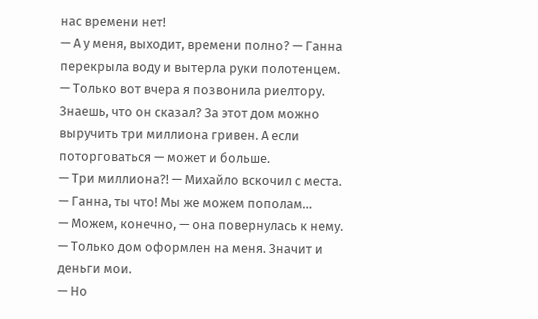нас времени нет!
— А у меня, выходит, времени полно? — Ганна перекрыла воду и вытерла руки полотенцем. — Только вот вчера я позвонила риелтору. Знаешь, что он сказал? За этот дом можно выручить три миллиона гривен. А если поторговаться — может и больше.
— Три миллиона?! — Михайло вскочил с места. — Ганна, ты что! Мы же можем пополам…
— Можем, конечно, — она повернулась к нему. — Только дом оформлен на меня. Значит и деньги мои.
— Но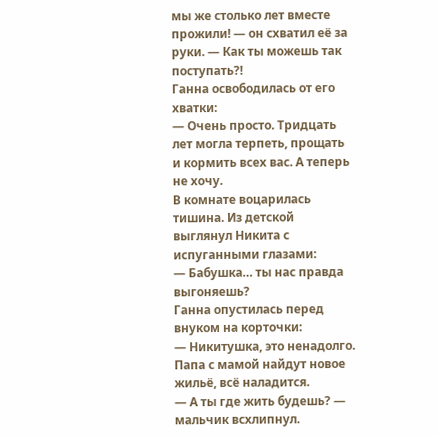мы же столько лет вместе прожили! — он схватил её за руки. — Как ты можешь так поступать?!
Ганна освободилась от его хватки:
— Очень просто. Тридцать лет могла терпеть, прощать и кормить всех вас. А теперь не хочу.
В комнате воцарилась тишина. Из детской выглянул Никита с испуганными глазами:
— Бабушка… ты нас правда выгоняешь?
Ганна опустилась перед внуком на корточки:
— Никитушка, это ненадолго. Папа с мамой найдут новое жильё, всё наладится.
— А ты где жить будешь? — мальчик всхлипнул.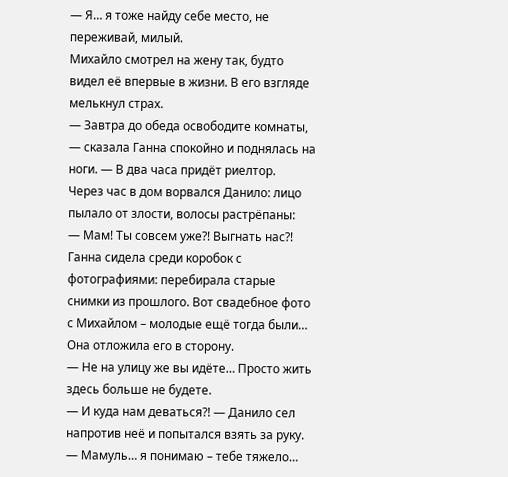— Я… я тоже найду себе место, не переживай, милый.
Михайло смотрел на жену так, будто видел её впервые в жизни. В его взгляде мелькнул страх.
— Завтра до обеда освободите комнаты, — сказала Ганна спокойно и поднялась на ноги. — В два часа придёт риелтор.
Через час в дом ворвался Данило: лицо пылало от злости, волосы растрёпаны:
— Мам! Ты совсем уже?! Выгнать нас?!
Ганна сидела среди коробок с фотографиями: перебирала старые снимки из прошлого. Вот свадебное фото с Михайлом – молодые ещё тогда были… Она отложила его в сторону.
— Не на улицу же вы идёте… Просто жить здесь больше не будете.
— И куда нам деваться?! — Данило сел напротив неё и попытался взять за руку. — Мамуль… я понимаю – тебе тяжело…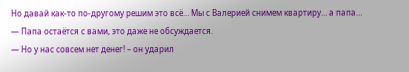Но давай как-то по-другому решим это всё… Мы с Валерией снимем квартиру… а папа…
— Папа остаётся с вами, это даже не обсуждается.
— Но у нас совсем нет денег! – он ударил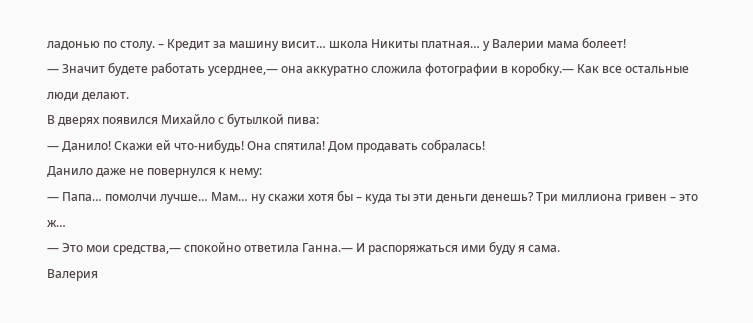ладонью по столу. – Кредит за машину висит… школа Никиты платная… у Валерии мама болеет!
— Значит будете работать усерднее,— она аккуратно сложила фотографии в коробку.— Как все остальные люди делают.
В дверях появился Михайло с бутылкой пива:
— Данило! Скажи ей что-нибудь! Она спятила! Дом продавать собралась!
Данило даже не повернулся к нему:
— Папа… помолчи лучше… Мам… ну скажи хотя бы – куда ты эти деньги денешь? Три миллиона гривен – это ж…
— Это мои средства,— спокойно ответила Ганна.— И распоряжаться ими буду я сама.
Валерия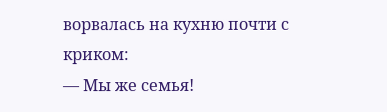ворвалась на кухню почти с криком:
— Мы же семья!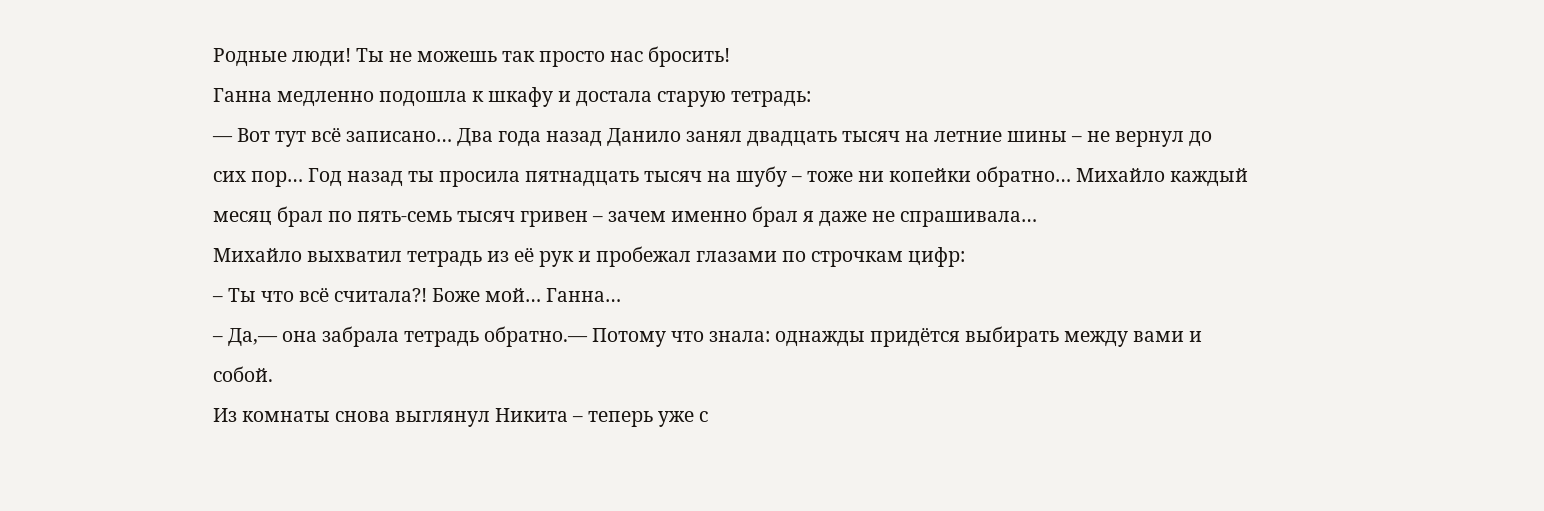Родные люди! Ты не можешь так просто нас бросить!
Ганна медленно подошла к шкафу и достала старую тетрадь:
— Вот тут всё записано… Два года назад Данило занял двадцать тысяч на летние шины – не вернул до сих пор… Год назад ты просила пятнадцать тысяч на шубу – тоже ни копейки обратно… Михайло каждый месяц брал по пять-семь тысяч гривен – зачем именно брал я даже не спрашивала…
Михайло выхватил тетрадь из её рук и пробежал глазами по строчкам цифр:
– Ты что всё считала?! Боже мой… Ганна…
– Да,— она забрала тетрадь обратно.— Потому что знала: однажды придётся выбирать между вами и собой.
Из комнаты снова выглянул Никита – теперь уже с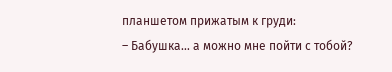планшетом прижатым к груди:
– Бабушка… а можно мне пойти с тобой?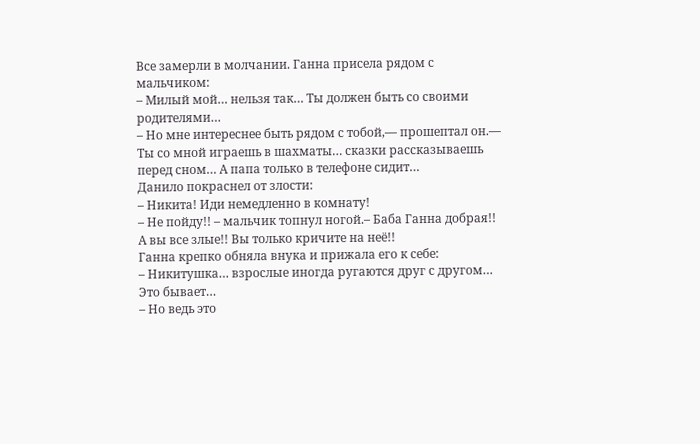Все замерли в молчании. Ганна присела рядом с мальчиком:
– Милый мой… нельзя так… Ты должен быть со своими родителями…
– Но мне интереснее быть рядом с тобой,— прошептал он.— Ты со мной играешь в шахматы… сказки рассказываешь перед сном… А папа только в телефоне сидит…
Данило покраснел от злости:
– Никита! Иди немедленно в комнату!
– Не пойду!! – мальчик топнул ногой.– Баба Ганна добрая!! А вы все злые!! Вы только кричите на неё!!
Ганна крепко обняла внука и прижала его к себе:
– Никитушка… взрослые иногда ругаются друг с другом… Это бывает…
– Но ведь это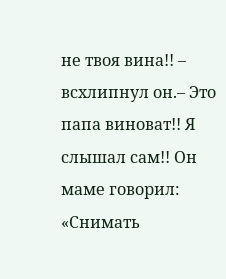не твоя вина!! – всхлипнул он.– Это папа виноват!! Я слышал сам!! Он маме говорил: «Снимать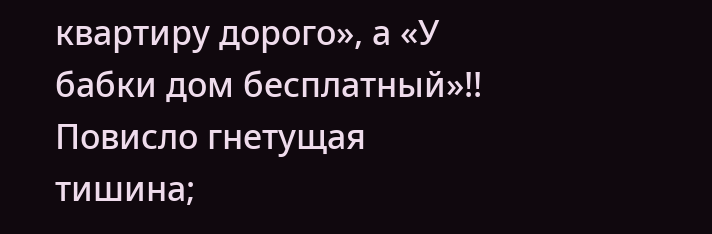квартиру дорого», а «У бабки дом бесплатный»!!
Повисло гнетущая тишина;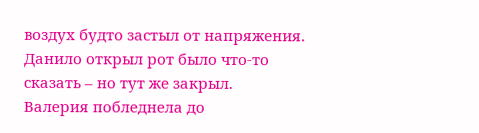воздух будто застыл от напряжения.
Данило открыл рот было что-то сказать – но тут же закрыл.
Валерия побледнела до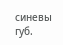синевы губ.